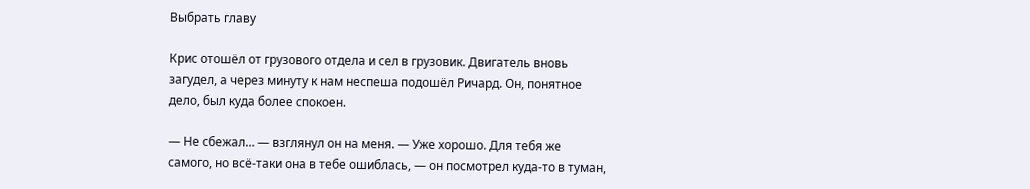Выбрать главу

Крис отошёл от грузового отдела и сел в грузовик. Двигатель вновь загудел, а через минуту к нам неспеша подошёл Ричард. Он, понятное дело, был куда более спокоен.

— Не сбежал… — взглянул он на меня. — Уже хорошо. Для тебя же самого, но всё-таки она в тебе ошиблась, — он посмотрел куда-то в туман,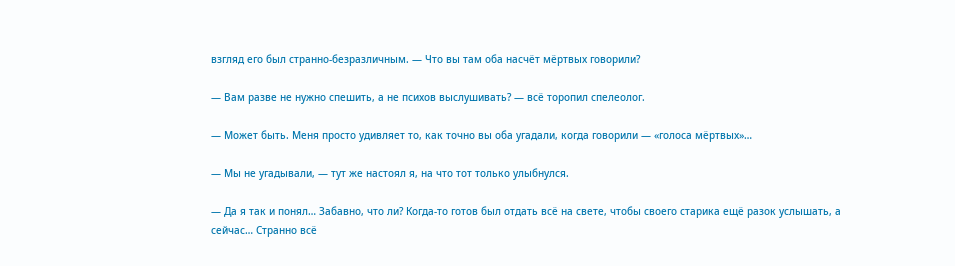взгляд его был странно-безразличным. — Что вы там оба насчёт мёртвых говорили?

— Вам разве не нужно спешить, а не психов выслушивать? — всё торопил спелеолог.

— Может быть. Меня просто удивляет то, как точно вы оба угадали, когда говорили — «голоса мёртвых»…

— Мы не угадывали, — тут же настоял я, на что тот только улыбнулся.

— Да я так и понял… Забавно, что ли? Когда-то готов был отдать всё на свете, чтобы своего старика ещё разок услышать, а сейчас… Странно всё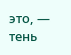это, — тень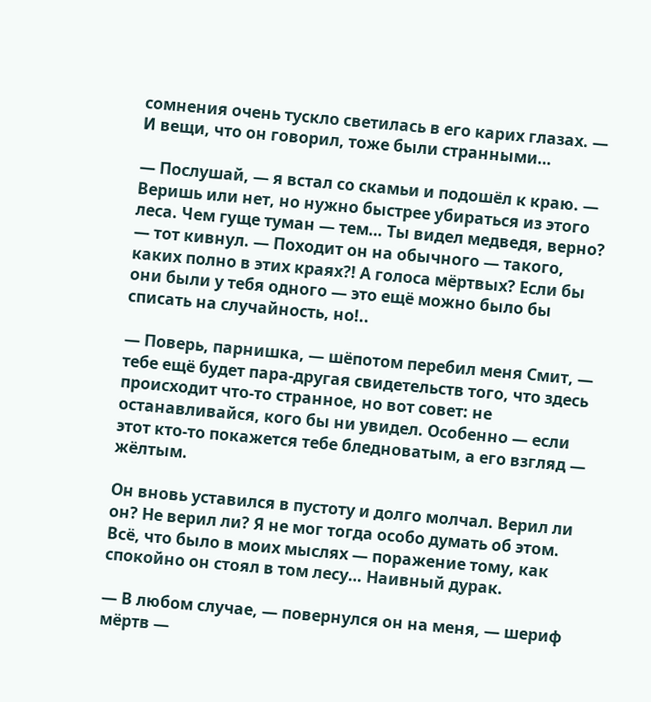сомнения очень тускло светилась в его карих глазах. — И вещи, что он говорил, тоже были странными…

— Послушай, — я встал со скамьи и подошёл к краю. — Веришь или нет, но нужно быстрее убираться из этого леса. Чем гуще туман — тем… Ты видел медведя, верно? — тот кивнул. — Походит он на обычного — такого, каких полно в этих краях?! А голоса мёртвых? Если бы они были у тебя одного — это ещё можно было бы списать на случайность, но!..

— Поверь, парнишка, — шёпотом перебил меня Смит, — тебе ещё будет пара-другая свидетельств того, что здесь происходит что-то странное, но вот совет: не останавливайся, кого бы ни увидел. Особенно — если этот кто-то покажется тебе бледноватым, а его взгляд — жёлтым.

Он вновь уставился в пустоту и долго молчал. Верил ли он? Не верил ли? Я не мог тогда особо думать об этом. Всё, что было в моих мыслях — поражение тому, как спокойно он стоял в том лесу… Наивный дурак.

— В любом случае, — повернулся он на меня, — шериф мёртв —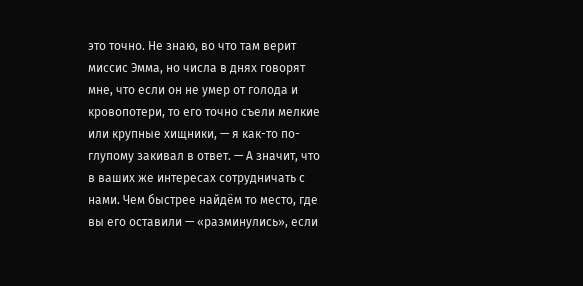это точно. Не знаю, во что там верит миссис Эмма, но числа в днях говорят мне, что если он не умер от голода и кровопотери, то его точно съели мелкие или крупные хищники, — я как-то по-глупому закивал в ответ. — А значит, что в ваших же интересах сотрудничать с нами. Чем быстрее найдём то место, где вы его оставили — «разминулись», если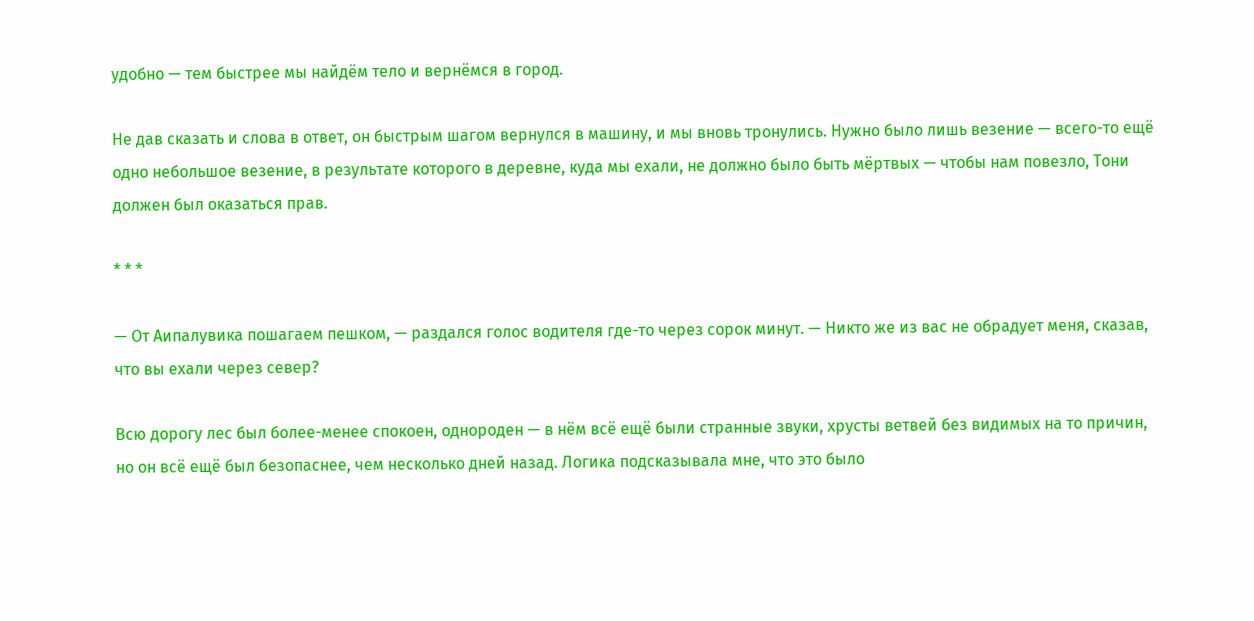удобно — тем быстрее мы найдём тело и вернёмся в город.

Не дав сказать и слова в ответ, он быстрым шагом вернулся в машину, и мы вновь тронулись. Нужно было лишь везение — всего-то ещё одно небольшое везение, в результате которого в деревне, куда мы ехали, не должно было быть мёртвых — чтобы нам повезло, Тони должен был оказаться прав.

* * *

— От Аипалувика пошагаем пешком, — раздался голос водителя где-то через сорок минут. — Никто же из вас не обрадует меня, сказав, что вы ехали через север?

Всю дорогу лес был более-менее спокоен, однороден — в нём всё ещё были странные звуки, хрусты ветвей без видимых на то причин, но он всё ещё был безопаснее, чем несколько дней назад. Логика подсказывала мне, что это было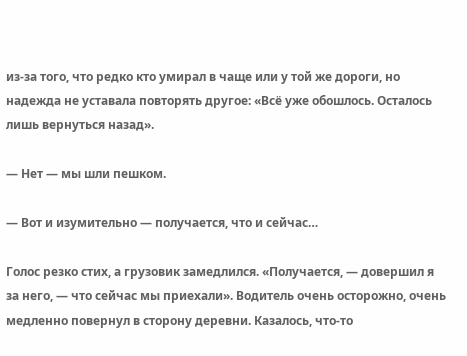из-за того, что редко кто умирал в чаще или у той же дороги, но надежда не уставала повторять другое: «Всё уже обошлось. Осталось лишь вернуться назад».

— Нет — мы шли пешком.

— Вот и изумительно — получается, что и сейчас…

Голос резко стих, а грузовик замедлился. «Получается, — довершил я за него, — что сейчас мы приехали». Водитель очень осторожно, очень медленно повернул в сторону деревни. Казалось, что-то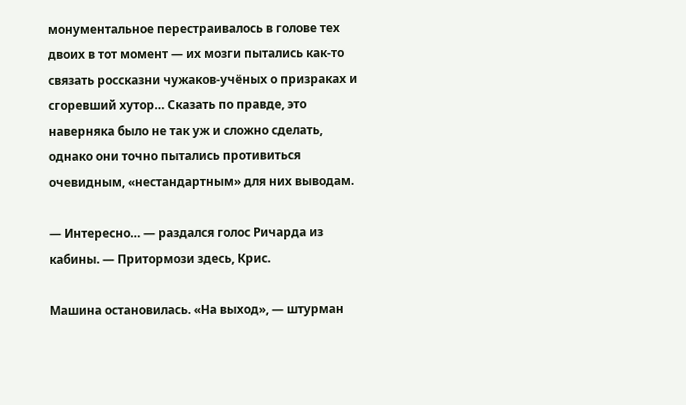монументальное перестраивалось в голове тех двоих в тот момент — их мозги пытались как-то связать россказни чужаков-учёных о призраках и сгоревший хутор… Сказать по правде, это наверняка было не так уж и сложно сделать, однако они точно пытались противиться очевидным, «нестандартным» для них выводам.

— Интересно… — раздался голос Ричарда из кабины. — Притормози здесь, Крис.

Машина остановилась. «На выход», — штурман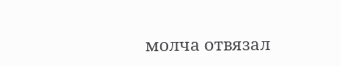молча отвязал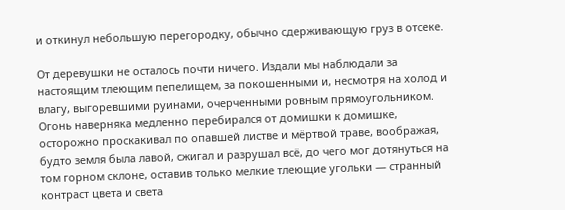и откинул небольшую перегородку, обычно сдерживающую груз в отсеке.

От деревушки не осталось почти ничего. Издали мы наблюдали за настоящим тлеющим пепелищем, за покошенными и, несмотря на холод и влагу, выгоревшими руинами, очерченными ровным прямоугольником. Огонь наверняка медленно перебирался от домишки к домишке, осторожно проскакивал по опавшей листве и мёртвой траве, воображая, будто земля была лавой, сжигал и разрушал всё, до чего мог дотянуться на том горном склоне, оставив только мелкие тлеющие угольки — странный контраст цвета и света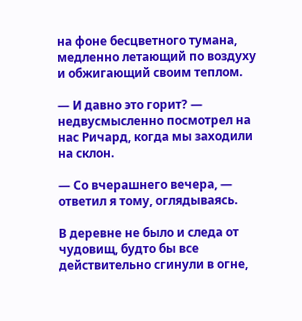на фоне бесцветного тумана, медленно летающий по воздуху и обжигающий своим теплом.

— И давно это горит? — недвусмысленно посмотрел на нас Ричард, когда мы заходили на склон.

— Со вчерашнего вечера, — ответил я тому, оглядываясь.

В деревне не было и следа от чудовищ, будто бы все действительно сгинули в огне,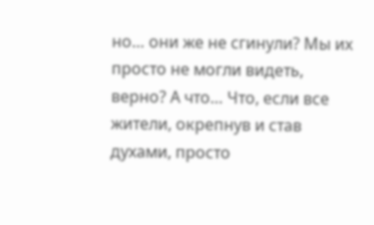но… они же не сгинули? Мы их просто не могли видеть, верно? А что… Что, если все жители, окрепнув и став духами, просто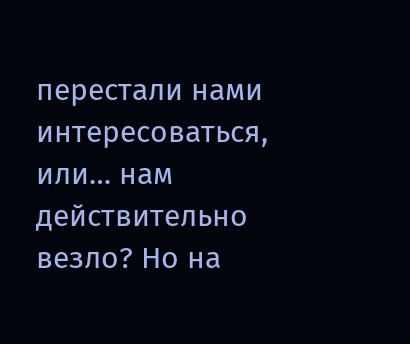перестали нами интересоваться, или… нам действительно везло? Но на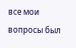все мои вопросы был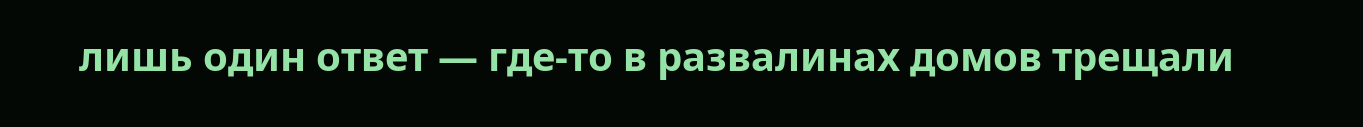лишь один ответ — где-то в развалинах домов трещали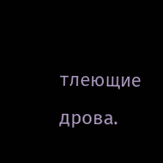тлеющие дрова.